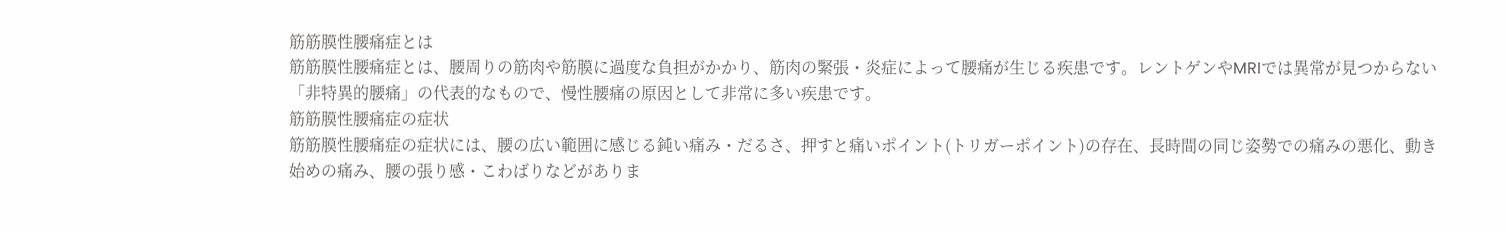筋筋膜性腰痛症とは
筋筋膜性腰痛症とは、腰周りの筋肉や筋膜に過度な負担がかかり、筋肉の緊張・炎症によって腰痛が生じる疾患です。レントゲンやMRIでは異常が見つからない「非特異的腰痛」の代表的なもので、慢性腰痛の原因として非常に多い疾患です。
筋筋膜性腰痛症の症状
筋筋膜性腰痛症の症状には、腰の広い範囲に感じる鈍い痛み・だるさ、押すと痛いポイント(トリガーポイント)の存在、長時間の同じ姿勢での痛みの悪化、動き始めの痛み、腰の張り感・こわばりなどがありま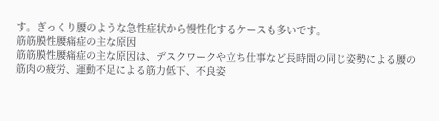す。ぎっくり腰のような急性症状から慢性化するケースも多いです。
筋筋膜性腰痛症の主な原因
筋筋膜性腰痛症の主な原因は、デスクワークや立ち仕事など長時間の同じ姿勢による腰の筋肉の疲労、運動不足による筋力低下、不良姿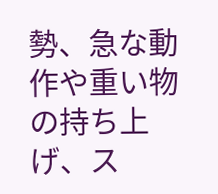勢、急な動作や重い物の持ち上げ、ス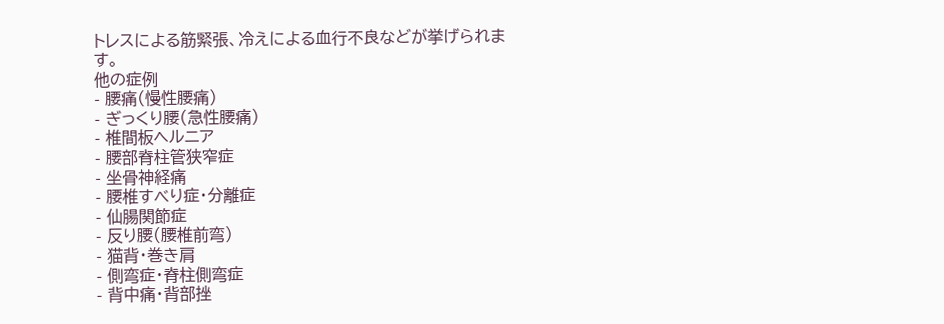トレスによる筋緊張、冷えによる血行不良などが挙げられます。
他の症例
- 腰痛(慢性腰痛)
- ぎっくり腰(急性腰痛)
- 椎間板ヘルニア
- 腰部脊柱管狭窄症
- 坐骨神経痛
- 腰椎すべり症・分離症
- 仙腸関節症
- 反り腰(腰椎前弯)
- 猫背・巻き肩
- 側弯症・脊柱側弯症
- 背中痛・背部挫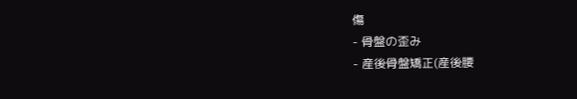傷
- 骨盤の歪み
- 産後骨盤矯正(産後腰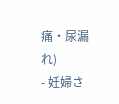痛・尿漏れ)
- 妊婦さ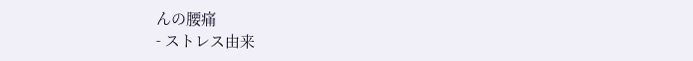んの腰痛
- ストレス由来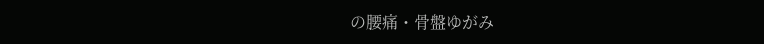の腰痛・骨盤ゆがみ